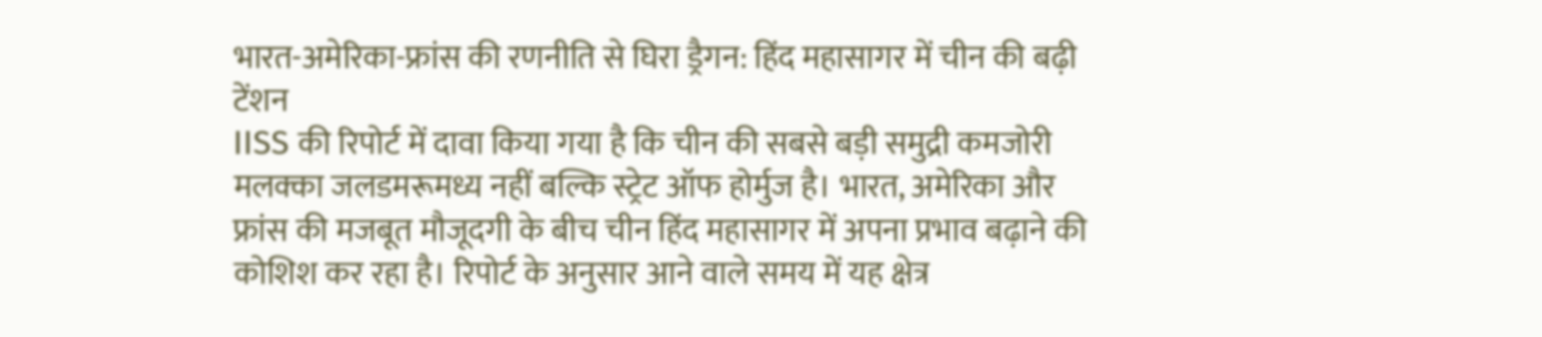भारत-अमेरिका-फ्रांस की रणनीति से घिरा ड्रैगन: हिंद महासागर में चीन की बढ़ी टेंशन
IISS की रिपोर्ट में दावा किया गया है कि चीन की सबसे बड़ी समुद्री कमजोरी मलक्का जलडमरूमध्य नहीं बल्कि स्ट्रेट ऑफ होर्मुज है। भारत, अमेरिका और फ्रांस की मजबूत मौजूदगी के बीच चीन हिंद महासागर में अपना प्रभाव बढ़ाने की कोशिश कर रहा है। रिपोर्ट के अनुसार आने वाले समय में यह क्षेत्र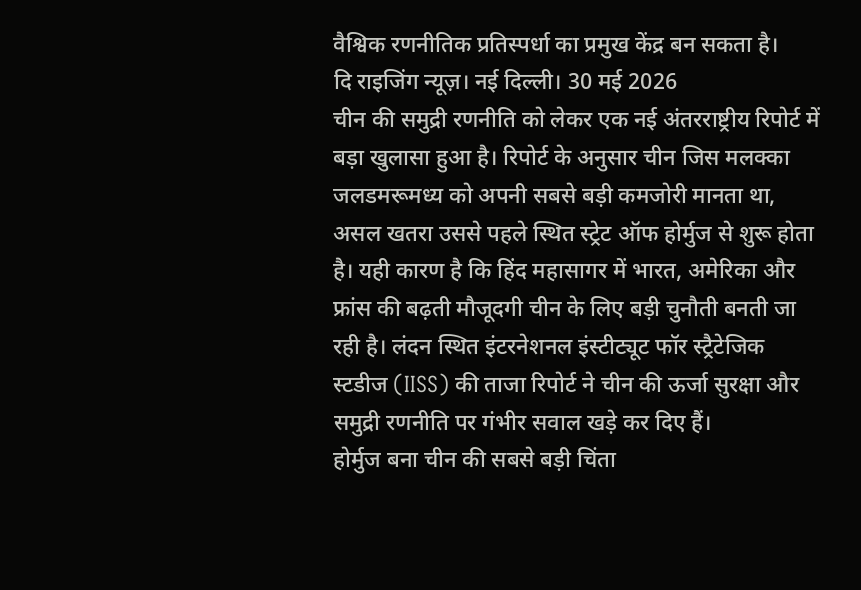वैश्विक रणनीतिक प्रतिस्पर्धा का प्रमुख केंद्र बन सकता है।
दि राइजिंग न्यूज़। नई दिल्ली। 30 मई 2026
चीन की समुद्री रणनीति को लेकर एक नई अंतरराष्ट्रीय रिपोर्ट में बड़ा खुलासा हुआ है। रिपोर्ट के अनुसार चीन जिस मलक्का जलडमरूमध्य को अपनी सबसे बड़ी कमजोरी मानता था, असल खतरा उससे पहले स्थित स्ट्रेट ऑफ होर्मुज से शुरू होता है। यही कारण है कि हिंद महासागर में भारत, अमेरिका और फ्रांस की बढ़ती मौजूदगी चीन के लिए बड़ी चुनौती बनती जा रही है। लंदन स्थित इंटरनेशनल इंस्टीट्यूट फॉर स्ट्रैटेजिक स्टडीज (IISS) की ताजा रिपोर्ट ने चीन की ऊर्जा सुरक्षा और समुद्री रणनीति पर गंभीर सवाल खड़े कर दिए हैं।
होर्मुज बना चीन की सबसे बड़ी चिंता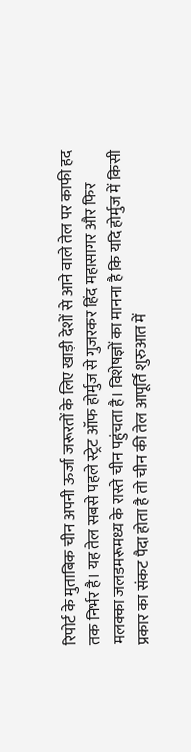रिपोर्ट के मुताबिक चीन अपनी ऊर्जा जरूरतों के लिए खाड़ी देशों से आने वाले तेल पर काफी हद तक निर्भर है। यह तेल सबसे पहले स्ट्रेट ऑफ होर्मुज से गुजरकर हिंद महासागर और फिर मलक्का जलडमरूमध्य के रास्ते चीन पहुंचता है। विशेषज्ञों का मानना है कि यदि होर्मुज में किसी प्रकार का संकट पैदा होता है तो चीन की तेल आपूर्ति शुरुआत में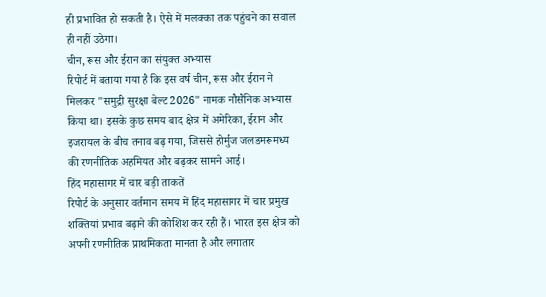ही प्रभावित हो सकती है। ऐसे में मलक्का तक पहुंचने का सवाल ही नहीं उठेगा।
चीन, रूस और ईरान का संयुक्त अभ्यास
रिपोर्ट में बताया गया है कि इस वर्ष चीन, रूस और ईरान ने मिलकर "समुद्री सुरक्षा बेल्ट 2026" नामक नौसैनिक अभ्यास किया था। इसके कुछ समय बाद क्षेत्र में अमेरिका, ईरान और इजरायल के बीच तनाव बढ़ गया, जिससे होर्मुज जलडमरूमध्य की रणनीतिक अहमियत और बढ़कर सामने आई।
हिंद महासागर में चार बड़ी ताकतें
रिपोर्ट के अनुसार वर्तमान समय में हिंद महासागर में चार प्रमुख शक्तियां प्रभाव बढ़ाने की कोशिश कर रही हैं। भारत इस क्षेत्र को अपनी रणनीतिक प्राथमिकता मानता है और लगातार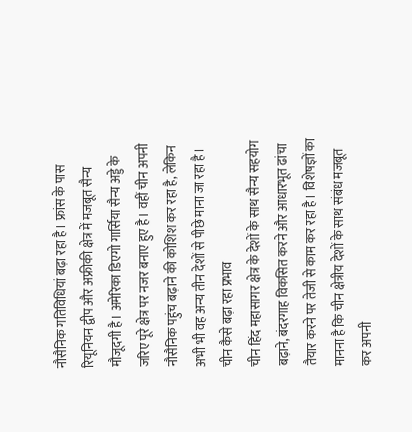नौसैनिक गतिविधियां बढ़ा रहा है। फ्रांस के पास रियूनियन द्वीप और अफ्रीकी क्षेत्र में मजबूत सैन्य मौजूदगी है। अमेरिका डिएगो गार्सिया सैन्य अड्डे के जरिए पूरे क्षेत्र पर नजर बनाए हुए है। वहीं चीन अपनी नौसैनिक पहुंच बढ़ाने की कोशिश कर रहा है, लेकिन अभी भी वह अन्य तीन देशों से पीछे माना जा रहा है।
चीन कैसे बढ़ा रहा प्रभाव
चीन हिंद महासागर क्षेत्र के देशों के साथ सैन्य सहयोग बढ़ाने, बंदरगाह विकसित करने और आधारभूत ढांचा तैयार करने पर तेजी से काम कर रहा है। विशेषज्ञों का मानना है कि चीन क्षेत्रीय देशों के साथ संबंध मजबूत कर अपनी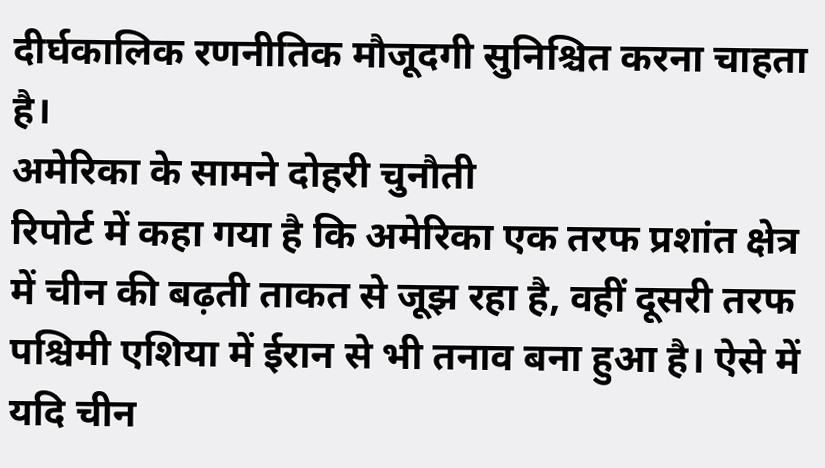दीर्घकालिक रणनीतिक मौजूदगी सुनिश्चित करना चाहता है।
अमेरिका के सामने दोहरी चुनौती
रिपोर्ट में कहा गया है कि अमेरिका एक तरफ प्रशांत क्षेत्र में चीन की बढ़ती ताकत से जूझ रहा है, वहीं दूसरी तरफ पश्चिमी एशिया में ईरान से भी तनाव बना हुआ है। ऐसे में यदि चीन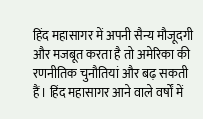हिंद महासागर में अपनी सैन्य मौजूदगी और मजबूत करता है तो अमेरिका की रणनीतिक चुनौतियां और बढ़ सकती हैं। हिंद महासागर आने वाले वर्षों में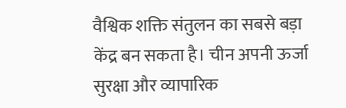वैश्विक शक्ति संतुलन का सबसे बड़ा केंद्र बन सकता है। चीन अपनी ऊर्जा सुरक्षा और व्यापारिक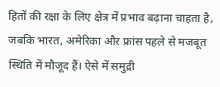हितों की रक्षा के लिए क्षेत्र में प्रभाव बढ़ाना चाहता है, जबकि भारत, अमेरिका और फ्रांस पहले से मजबूत स्थिति में मौजूद हैं। ऐसे में समुद्री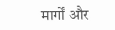मार्गों और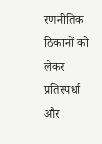रणनीतिक ठिकानों को लेकर प्रतिस्पर्धा और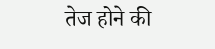तेज होने की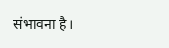संभावना है।